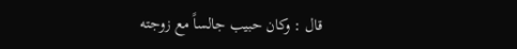قال : وكان حبيب جالساً مع زوجته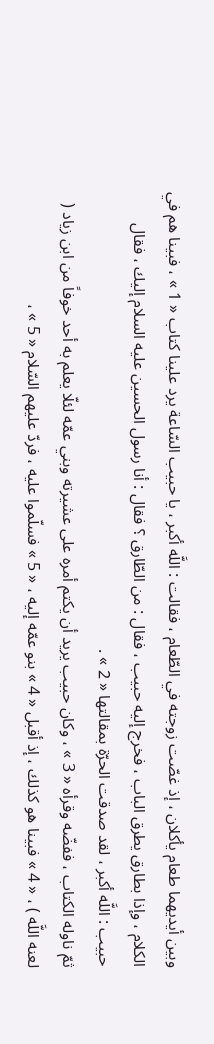وبين أيديهما طعام يأكلان ، إذ غصّت زوجته في الطّعام ، فقالت : اللَّه أكبر ، يا حبيب السّاعة يرد علينا كتاب « 1 » ، فبينا هم في الكلام ، وإذا بطارق يطرق الباب ، فخرج إليه حبيب ، فقال : من الطّارق ؟ فقال : أنا رسول الحسين عليه السلام إليك ، فقال حبيب : اللَّه أكبر ، لقد صدقت الحرّة بمقالتها « 2 » .
ثمّ ناوله الكتاب ، ففضّه وقرأه « 3 » ، وكان حبيب يريد أن يكتم أمره على عشيرته وبني عمّه لئلّا يعلم به أحد خوفاً من ابن زياد ( لعنه اللَّه ) ، « 4 » فبينا هو كذلك ، إذ أقبل « 4 » بنو عمّه إليه ، « 5 » فسلّموا عليه ، فردّ عليهم السّلام « 5 » ،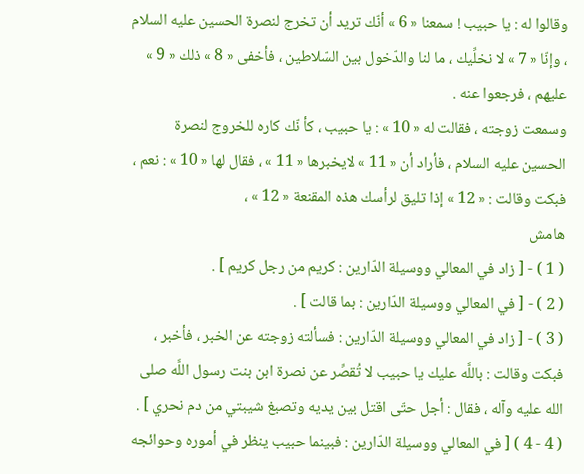وقالوا له : يا حبيب ! سمعنا « 6 » أنّك تريد أن تخرج لنصرة الحسين عليه السلام ، وإنّا « 7 » لا نخلِّيك ، ما لنا والدّخول بين السّلاطين ، فأخفى « 8 » ذلك « 9 » عليهم ، فرجعوا عنه .
وسمعت زوجته ، فقالت له « 10 » : يا حبيب ، كأ نّك كاره للخروج لنصرة الحسين عليه السلام ، فأراد أن « 11 » لايخبرها « 11 » ، فقال لها « 10 » : نعم ، فبكت وقالت : « 12 » إذا تليق لرأسك هذه المقنعة « 12 » ،
هامش
( 1 ) - [ زاد في المعالي ووسيلة الدّارين : كريم من رجل كريم ] .
( 2 ) - [ في المعالي ووسيلة الدّارين : بما قالت ] .
( 3 ) - [ زاد في المعالي ووسيلة الدّارين : فسألته زوجته عن الخبر ، فأخبر ، فبكت وقالت : باللَّه عليك يا حبيب لا تُقصِّر عن نصرة ابن بنت رسول اللَّه صلى الله عليه وآله ، فقال : أجل حتّى اقتل بين يديه وتصبغ شيبتي من دم نحري ] .
( 4 - 4 ) [ في المعالي ووسيلة الدّارين : فبينما حبيب ينظر في أموره وحوائجه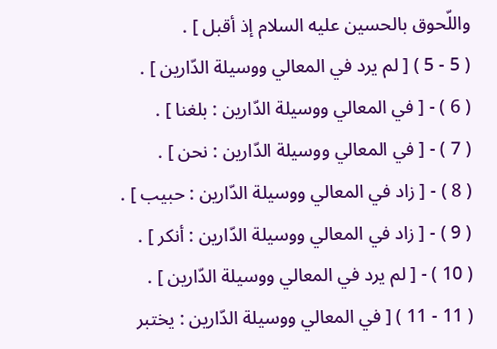واللّحوق بالحسين عليه السلام إذ أقبل ] .
( 5 - 5 ) [ لم يرد في المعالي ووسيلة الدّارين ] .
( 6 ) - [ في المعالي ووسيلة الدّارين : بلغنا ] .
( 7 ) - [ في المعالي ووسيلة الدّارين : نحن ] .
( 8 ) - [ زاد في المعالي ووسيلة الدّارين : حبيب ] .
( 9 ) - [ زاد في المعالي ووسيلة الدّارين : أنكر ] .
( 10 ) - [ لم يرد في المعالي ووسيلة الدّارين ] .
( 11 - 11 ) [ في المعالي ووسيلة الدّارين : يختبر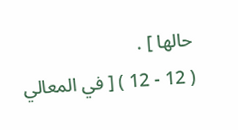حالها ] .
( 12 - 12 ) [ في المعالي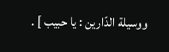ووسيلة الدّارين : يا حبيب ] .